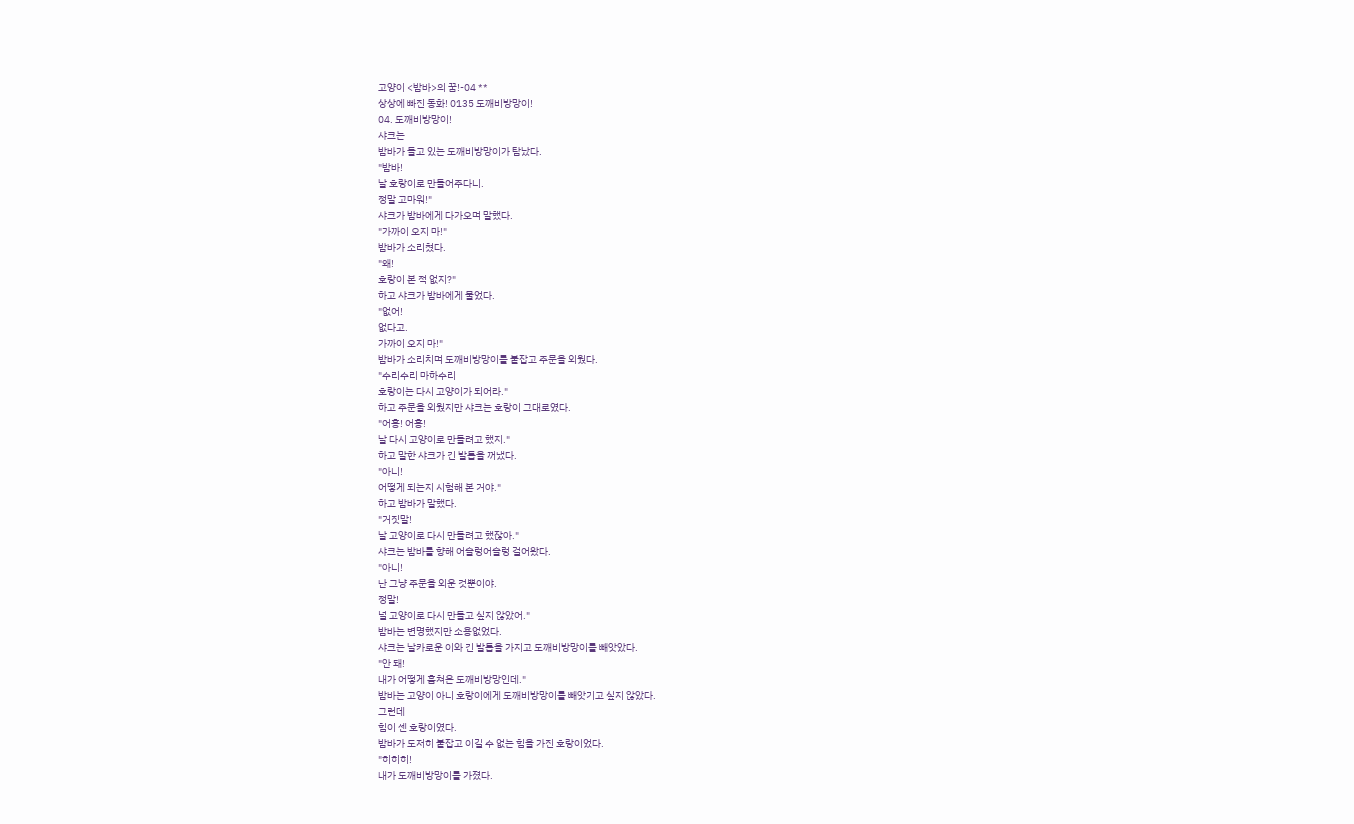고양이 <밤바>의 꿈!-04 **
상상에 빠진 동화! 0135 도깨비방망이!
04. 도깨비방망이!
샤크는
밤바가 들고 있는 도깨비방망이가 탐났다.
"밤바!
날 호랑이로 만들어주다니.
정말 고마워!"
샤크가 밤바에게 다가오며 말했다.
"가까이 오지 마!"
밤바가 소리쳤다.
"왜!
호랑이 본 적 없지?"
하고 샤크가 밤바에게 물었다.
"없어!
없다고.
가까이 오지 마!"
밤바가 소리치며 도깨비방망이를 붙잡고 주문을 외웠다.
"수리수리 마하수리
호랑이는 다시 고양이가 되어라."
하고 주문을 외웠지만 샤크는 호랑이 그대로였다.
"어흥! 어흥!
날 다시 고양이로 만들려고 했지."
하고 말한 샤크가 긴 발톱을 꺼냈다.
"아니!
어떻게 되는지 시험해 본 거야."
하고 밤바가 말했다.
"거짓말!
날 고양이로 다시 만들려고 했잖아."
샤크는 밤바를 향해 어슬렁어슬렁 걸어왔다.
"아니!
난 그냥 주문을 외운 것뿐이야.
정말!
널 고양이로 다시 만들고 싶지 않았어."
밤바는 변명했지만 소용없었다.
샤크는 날카로운 이와 긴 발톱을 가지고 도깨비방망이를 빼앗았다.
"안 돼!
내가 어떻게 훔쳐온 도깨비방망인데."
밤바는 고양이 아니 호랑이에게 도깨비방망이를 빼앗기고 싶지 않았다.
그런데
힘이 센 호랑이였다.
밤바가 도저히 붙잡고 이길 수 없는 힘을 가진 호랑이었다.
"히히히!
내가 도깨비방망이를 가졌다.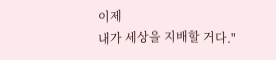이제
내가 세상을 지배할 거다."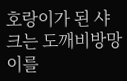호랑이가 된 샤크는 도깨비방망이를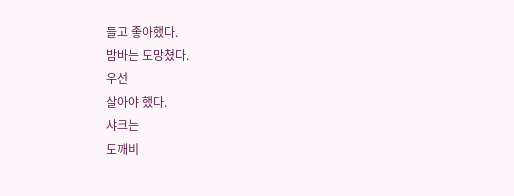들고 좋아했다.
밤바는 도망쳤다.
우선
살아야 했다.
샤크는
도깨비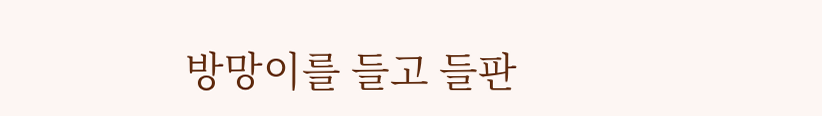방망이를 들고 들판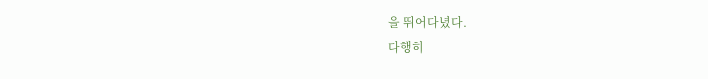을 뛰어다녔다.
다행히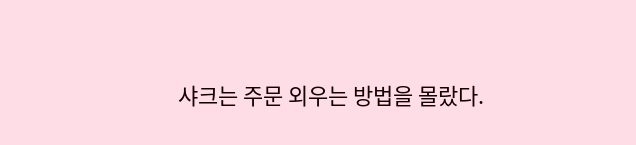샤크는 주문 외우는 방법을 몰랐다.